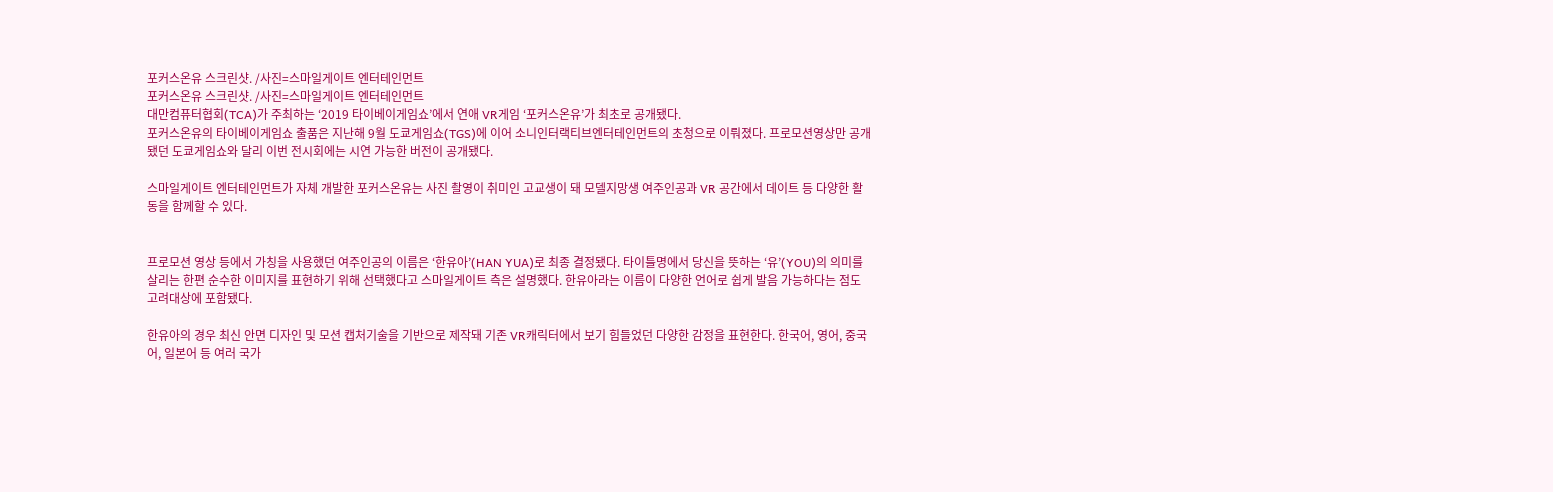포커스온유 스크린샷. /사진=스마일게이트 엔터테인먼트
포커스온유 스크린샷. /사진=스마일게이트 엔터테인먼트
대만컴퓨터협회(TCA)가 주최하는 ‘2019 타이베이게임쇼’에서 연애 VR게임 ‘포커스온유’가 최초로 공개됐다.
포커스온유의 타이베이게임쇼 출품은 지난해 9월 도쿄게임쇼(TGS)에 이어 소니인터랙티브엔터테인먼트의 초청으로 이뤄졌다. 프로모션영상만 공개 됐던 도쿄게임쇼와 달리 이번 전시회에는 시연 가능한 버전이 공개됐다.

스마일게이트 엔터테인먼트가 자체 개발한 포커스온유는 사진 촬영이 취미인 고교생이 돼 모델지망생 여주인공과 VR 공간에서 데이트 등 다양한 활동을 함께할 수 있다.


프로모션 영상 등에서 가칭을 사용했던 여주인공의 이름은 ‘한유아’(HAN YUA)로 최종 결정됐다. 타이틀명에서 당신을 뜻하는 ‘유’(YOU)의 의미를 살리는 한편 순수한 이미지를 표현하기 위해 선택했다고 스마일게이트 측은 설명했다. 한유아라는 이름이 다양한 언어로 쉽게 발음 가능하다는 점도 고려대상에 포함됐다.

한유아의 경우 최신 안면 디자인 및 모션 캡처기술을 기반으로 제작돼 기존 VR캐릭터에서 보기 힘들었던 다양한 감정을 표현한다. 한국어, 영어, 중국어, 일본어 등 여러 국가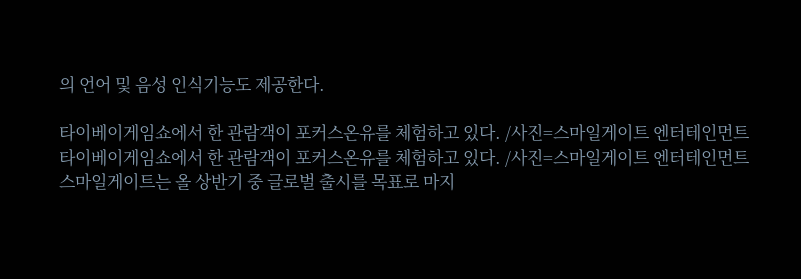의 언어 및 음성 인식기능도 제공한다.

타이베이게임쇼에서 한 관람객이 포커스온유를 체험하고 있다. /사진=스마일게이트 엔터테인먼트
타이베이게임쇼에서 한 관람객이 포커스온유를 체험하고 있다. /사진=스마일게이트 엔터테인먼트
스마일게이트는 올 상반기 중 글로벌 출시를 목표로 마지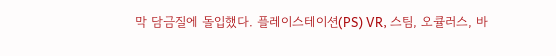막 담금질에 돌입했다. 플레이스테이션(PS) VR, 스팀, 오큘러스, 바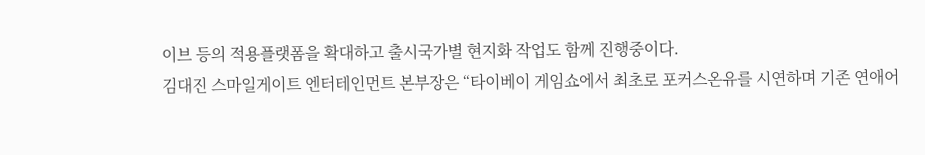이브 등의 적용플랫폼을 확대하고 출시국가별 현지화 작업도 함께 진행중이다.
김대진 스마일게이트 엔터테인먼트 본부장은 “타이베이 게임쇼에서 최초로 포커스온유를 시연하며 기존 연애어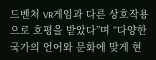드벤처 VR게임과 다른 상호작용으로 호평을 받았다”며 “다양한 국가의 언어와 문화에 맞게 현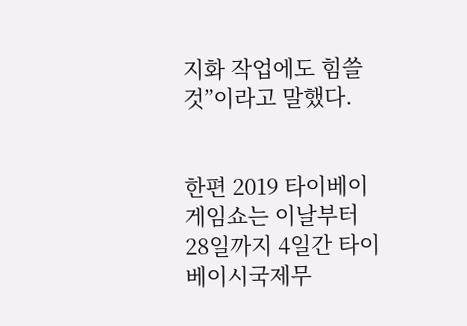지화 작업에도 힘쓸 것”이라고 말했다.


한편 2019 타이베이게임쇼는 이날부터 28일까지 4일간 타이베이시국제무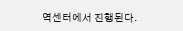역센터에서 진행된다.